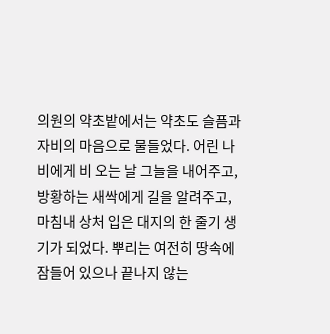의원의 약초밭에서는 약초도 슬픔과 자비의 마음으로 물들었다. 어린 나비에게 비 오는 날 그늘을 내어주고, 방황하는 새싹에게 길을 알려주고, 마침내 상처 입은 대지의 한 줄기 생기가 되었다. 뿌리는 여전히 땅속에 잠들어 있으나 끝나지 않는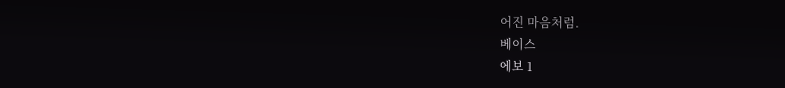어진 마음처럼.
베이스
에보 1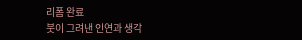리폼 완료
붓이 그려낸 인연과 생각